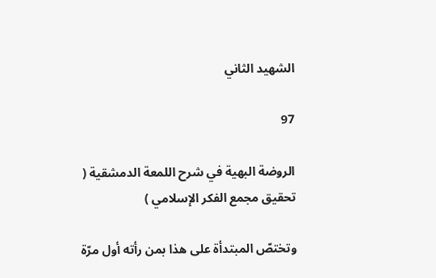الشهيد الثاني

97

الروضة البهية في شرح اللمعة الدمشقية ( تحقيق مجمع الفكر الإسلامي )

وتختصّ المبتدأة على هذا بمن رأته أول مرّة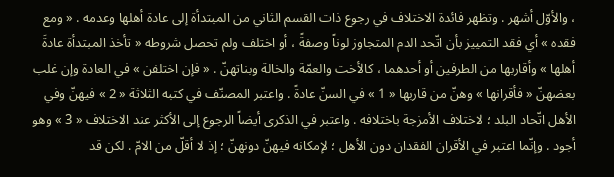، والأوّل أشهر . وتظهر فائدة الاختلاف في رجوع ذات القسم الثاني من المبتدأة إلى عادة أهلها وعدمه . « ومع فقده » أي فقد التمييز بأن اتّحد الدم المتجاوز لوناً وصفةً ، أو اختلف ولم تحصل شروطه « تأخذ المبتدأة عادةَ أهلها » وأقاربها من الطرفين أو أحدهما ، كالأخت والعمّة والخالة وبناتهنّ . « فإن اختلفن » في العادة وإن غلب بعضهنّ « فأقرانها » وهنّ من قاربها « 1 » في السنّ عادةً . واعتبر المصنّف في كتبه الثلاثة « 2 » فيهنّ وفي الأهل اتّحاد البلد ؛ لاختلاف الأمزجة باختلافه . واعتبر في الذكرى أيضاً الرجوع إلى الأكثر عند الاختلاف « 3 » وهو أجود . وإنّما اعتبر في الأقران الفقدان دون الأهل ؛ لإمكانه فيهنّ دونهنّ ؛ إذ لا أقلّ من الامّ . لكن قد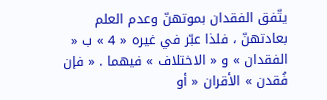يتّفق الفقدان بموتهنّ وعدم العلم بعادتهنّ ، فلذا عبّر في غيره « 4 » ب « الفقدان » و « الاختلاف » فيهما . « فإن فُقدن » الأقران « أو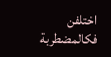اختلفن فكالمضطربة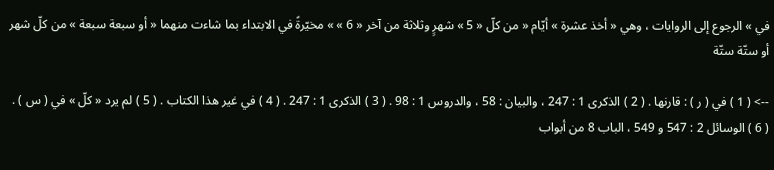في » الرجوع إلى الروايات ، وهي « أخذ عشرة » أيّام « من كلّ « 5 » شهرٍ وثلاثة من آخر « 6 » » مخيّرةً في الابتداء بما شاءت منهما « أو سبعة سبعة » من كلّ شهر أو ستّة ستّة

--> ( 1 ) في ( ر ) : قارنها . ( 2 ) الذكرى 1 : 247 ، والبيان : 58 ، والدروس 1 : 98 . ( 3 ) الذكرى 1 : 247 . ( 4 ) في غير هذا الكتاب . ( 5 ) لم يرد « كلّ » في ( س ) . ( 6 ) الوسائل 2 : 547 و 549 ، الباب 8 من أبواب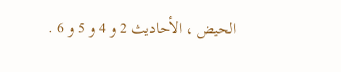الحيض ، الأحاديث 2 و 4 و 5 و 6 .